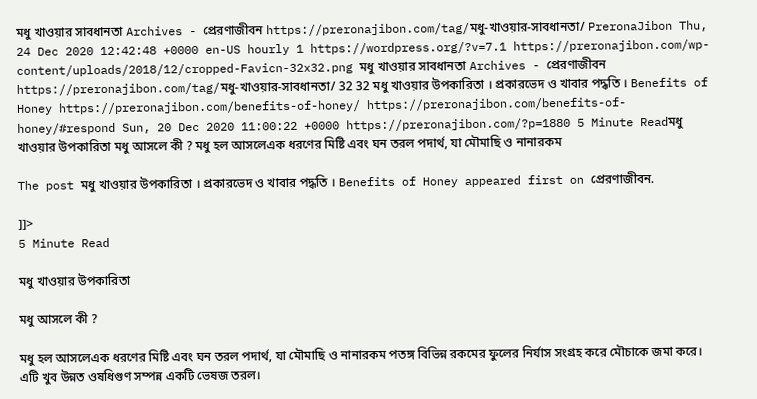মধু খাওয়ার সাবধানতা Archives - প্রেরণাজীবন https://preronajibon.com/tag/মধু-খাওয়ার-সাবধানতা/ PreronaJibon Thu, 24 Dec 2020 12:42:48 +0000 en-US hourly 1 https://wordpress.org/?v=7.1 https://preronajibon.com/wp-content/uploads/2018/12/cropped-Favicn-32x32.png মধু খাওয়ার সাবধানতা Archives - প্রেরণাজীবন https://preronajibon.com/tag/মধু-খাওয়ার-সাবধানতা/ 32 32 মধু খাওয়ার উপকারিতা । প্রকারভেদ ও খাবার পদ্ধতি । Benefits of Honey https://preronajibon.com/benefits-of-honey/ https://preronajibon.com/benefits-of-honey/#respond Sun, 20 Dec 2020 11:00:22 +0000 https://preronajibon.com/?p=1880 5 Minute Readমধু খাওয়ার উপকারিতা মধু আসলে কী ? মধু হল আসলেএক ধরণের মিষ্টি এবং ঘন তরল পদার্থ, যা মৌমাছি ও নানারকম

The post মধু খাওয়ার উপকারিতা । প্রকারভেদ ও খাবার পদ্ধতি । Benefits of Honey appeared first on প্রেরণাজীবন.

]]>
5 Minute Read

মধু খাওয়ার উপকারিতা

মধু আসলে কী ?

মধু হল আসলেএক ধরণের মিষ্টি এবং ঘন তরল পদার্থ, যা মৌমাছি ও নানারকম পতঙ্গ বিভিন্ন রকমের ফুলের নির্যাস সংগ্রহ করে মৌচাকে জমা করে। এটি খুব উন্নত ওষধিগুণ সম্পন্ন একটি ভেষজ তরল।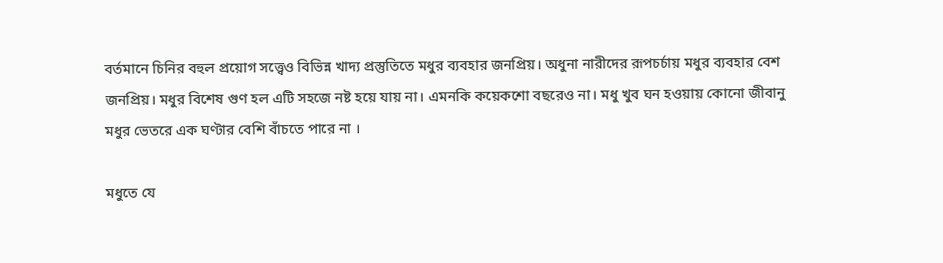বর্তমানে চিনির বহুল প্রয়োগ সত্ত্বেও বিভিন্ন খাদ্য প্রস্তুতিতে মধুর ব্যবহার জনপ্রিয়। অধুনা নারীদের রূপচর্চায় মধুর ব্যবহার বেশ জনপ্রিয়। মধুর বিশেষ গুণ হল এটি সহজে নষ্ট হয়ে যায় না। এমনকি কয়েকশো বছরেও না। মধু খুব ঘন হওয়ায় কোনো জীবানু মধুর ভেতরে এক ঘণ্টার বেশি বাঁচতে পারে না ।

মধুতে যে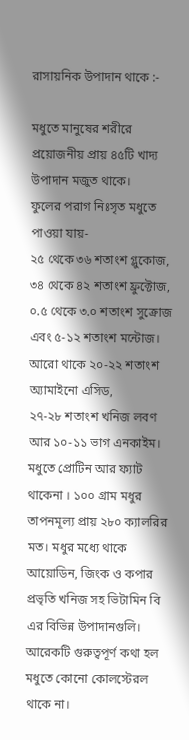রাসায়নিক উপাদান থাকে :-

মধুতে মানুষের শরীরে প্রয়োজনীয় প্রায় ৪৫টি খাদ্য উপাদান মজুত থাকে।
ফুলের পরাগ নিঃসৃত মধুতে পাওয়া যায়-
২৫ থেকে ৩৬ শতাংশ গ্লুকোজ,
৩৪ থেকে ৪২ শতাংশ ফ্রুক্টোজ,
০.৫ থেকে ৩.০ শতাংশ সুক্রোজ
এবং ৫-১২ শতাংশ মন্টোজ।
আরো থাকে ২০-২২ শতাংশ অ্যামাইনো এসিড,
২৭-২৮ শতাংশ খনিজ লবণ
আর ১০-১১ ভাগ এনকাইম।
মধুতে প্রোটিন আর ফ্যাট থাকেনা । ১০০ গ্রাম মধুর তাপনমূল্য প্রায় ২৮০ ক্যালরির মত। মধুর মধ্যে থাকে আয়োডিন, জিংক ও কপার প্রভৃতি খনিজ সহ ভিটামিন বি এর বিভিন্ন উপাদানগুলি। আরেকটি গুরুত্বপূর্ণ কথা হল মধুতে কোনো কোলস্টেরল থাকে না।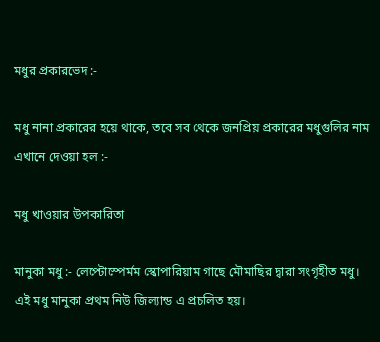মধুর প্রকারভেদ :-

মধু নানা প্রকারের হয়ে থাকে, তবে সব থেকে জনপ্রিয় প্রকারের মধুগুলির নাম এখানে দেওয়া হল :-

মধু খাওয়ার উপকারিতা

মানুকা মধু :- লেপ্টোস্পের্মম স্কোপারিয়াম গাছে মৌমাছির দ্বারা সংগৃহীত মধু। এই মধু মানুকা প্রথম নিউ জিল্যান্ড এ প্রচলিত হয়।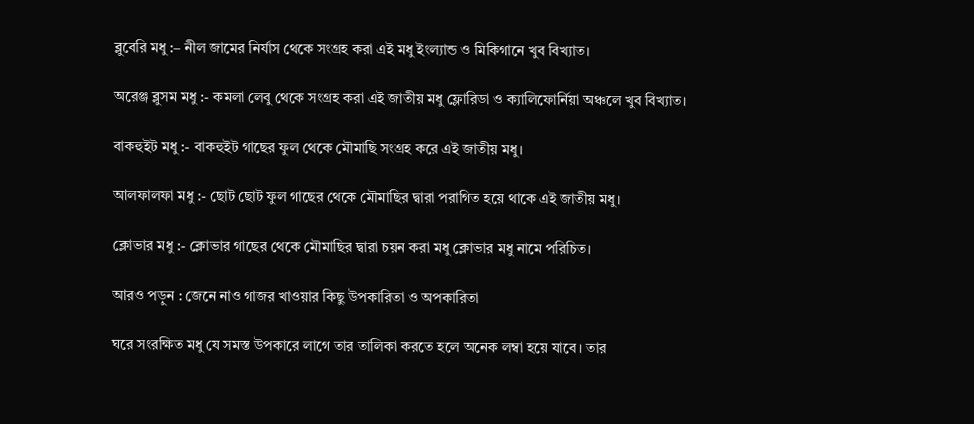ব্লুবেরি মধু :– নীল জামের নির্যাস থেকে সংগ্রহ করা এই মধু ইংল্যান্ড ও মিকিগানে খুব বিখ্যাত।

অরেঞ্জ ব্লুসম মধু :- কমলা লেবু থেকে সংগ্রহ করা এই জাতীয় মধু ফ্লোরিডা ও ক্যালিফোর্নিয়া অঞ্চলে খুব বিখ্যাত।

বাকহুইট মধু :- বাকহুইট গাছের ফুল থেকে মৌমাছি সংগ্রহ করে এই জাতীয় মধু।

আলফালফা মধু :- ছোট ছোট ফুল গাছের থেকে মৌমাছির দ্বারা পরাগিত হয়ে থাকে এই জাতীয় মধু।

ক্লোভার মধু :- ক্লোভার গাছের থেকে মৌমাছির দ্বারা চয়ন করা মধু ক্লোভার মধু নামে পরিচিত।

আরও পড়ুন : জেনে নাও গাজর খাওয়ার কিছু উপকারিতা ও অপকারিতা

ঘরে সংরক্ষিত মধু যে সমস্ত উপকারে লাগে তার তালিকা করতে হলে অনেক লম্বা হয়ে যাবে। তার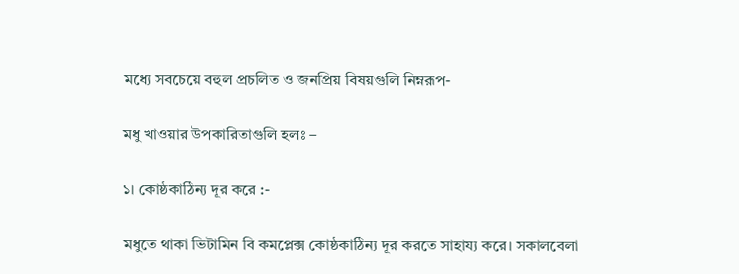মধ্যে সবচেয়ে বহুল প্রচলিত ও জনপ্রিয় বিষয়গুলি নিম্নরূপ-

মধু খাওয়ার উপকারিতাগুলি হলঃ –

১। কোষ্ঠকাঠিন্য দূর করে :-

মধুতে থাকা ভিটামিন বি কমপ্লেক্স কোষ্ঠকাঠিন্য দূর করতে সাহায্য করে। সকালবেলা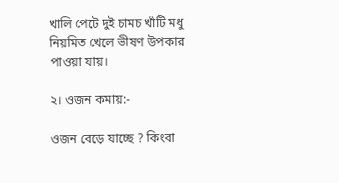খালি পেটে দুই চামচ খাঁটি মধু নিয়মিত খেলে ভীষণ উপকার পাওয়া যায়।

২। ওজন কমায়:-

ওজন বেড়ে যাচ্ছে ? কিংবা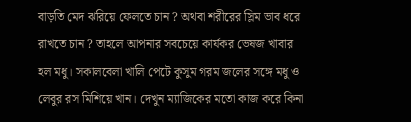বাড়তি মেদ ঝরিয়ে ফেলতে চান ? অথবা শরীরের স্লিম ভাব ধরে রাখতে চান ? তাহলে আপনার সবচেয়ে কার্যকর ভেষজ খাবার হল মধু। সকালবেলা খালি পেটে কুসুম গরম জলের সঙ্গে মধু ও লেবুর রস মিশিয়ে খান। দেখুন ম্যাজিকের মতো কাজ করে কিনা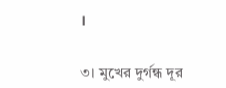।

৩। মুখের দুর্গন্ধ দূর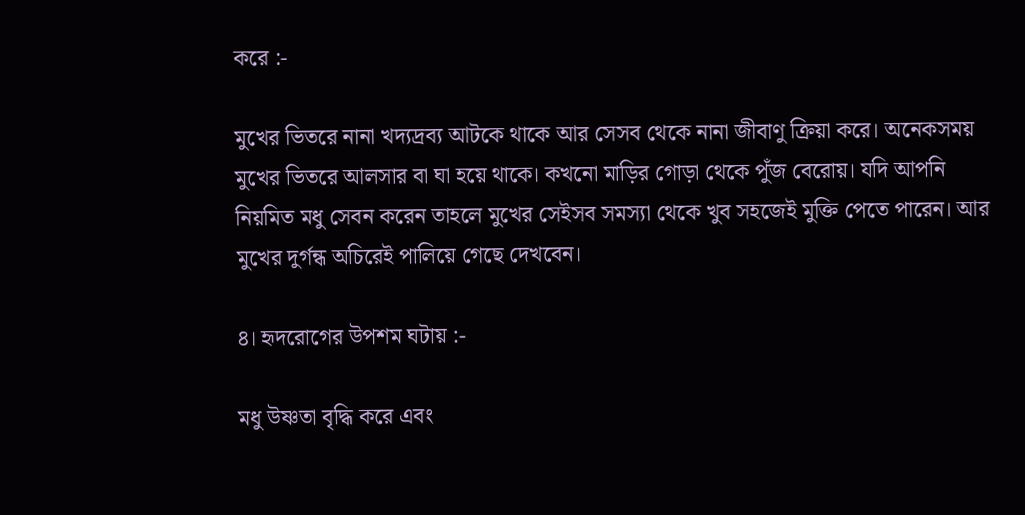করে :-

মুখের ভিতরে নানা খদ্যদ্রব্য আটকে থাকে আর সেসব থেকে নানা জীবাণু ক্রিয়া করে। অনেকসময় মুখের ভিতরে আলসার বা ঘা হয়ে থাকে। কখনো মাড়ির গোড়া থেকে পুঁজ বেরোয়। যদি আপনি নিয়মিত মধু সেবন করেন তাহলে মুখের সেইসব সমস্যা থেকে খুব সহজেই মুক্তি পেতে পারেন। আর মুখের দুর্গন্ধ অচিরেই পালিয়ে গেছে দেখবেন।

৪। হৃদরোগের উপশম ঘটায় :-

মধু উষ্ণতা বৃদ্ধি করে এবং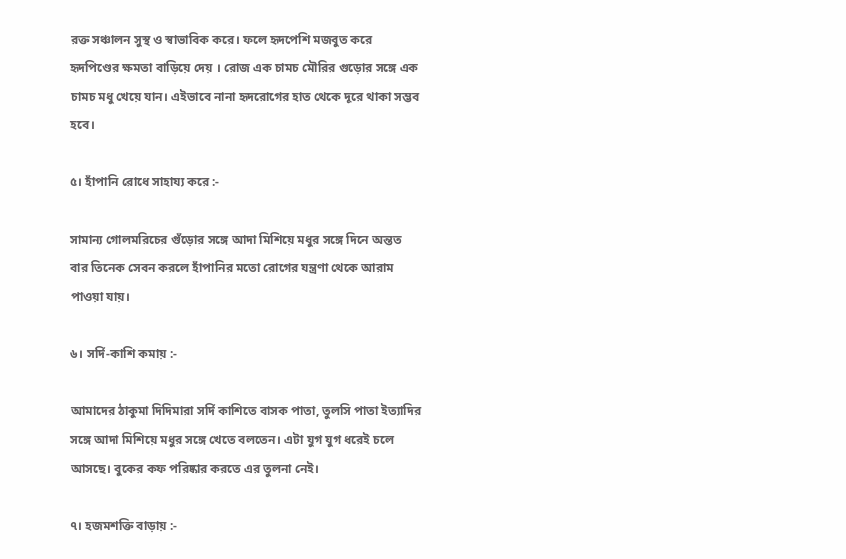রক্ত সঞ্চালন সুস্থ ও স্বাভাবিক করে। ফলে হৃদপেশি মজবুত করে হৃদপিণ্ডের ক্ষমতা বাড়িয়ে দেয় । রোজ এক চামচ মৌরির গুড়োর সঙ্গে এক চামচ মধু খেয়ে যান। এইভাবে নানা হৃদরোগের হাত থেকে দূরে থাকা সম্ভব হবে।

৫। হাঁপানি রোধে সাহায্য করে :-

সামান্য গোলমরিচের গুঁড়োর সঙ্গে আদা মিশিয়ে মধুর সঙ্গে দিনে অন্তত বার তিনেক সেবন করলে হাঁপানির মতো রোগের যন্ত্রণা থেকে আরাম পাওয়া যায়।

৬। সর্দি-কাশি কমায় :-

আমাদের ঠাকুমা দিদিমারা সর্দি কাশিতে বাসক পাতা, তুলসি পাতা ইত্যাদির সঙ্গে আদা মিশিয়ে মধুর সঙ্গে খেতে বলতেন। এটা যুগ যুগ ধরেই চলে আসছে। বুকের কফ পরিষ্কার করতে এর তুলনা নেই।

৭। হজমশক্তি বাড়ায় :-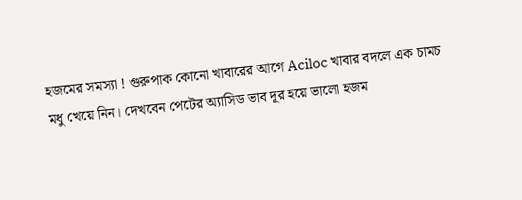হজমের সমস্যা ! গুরুপাক কোনো খাবারের আগে Aciloc খাবার বদলে এক চামচ মধু খেয়ে নিন। দেখবেন পেটের অ্যাসিড ভাব দূর হয়ে ভালো হজম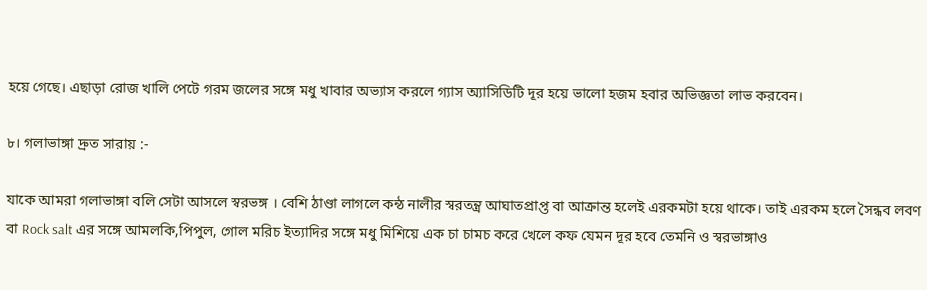হয়ে গেছে। এছাড়া রোজ খালি পেটে গরম জলের সঙ্গে মধু খাবার অভ্যাস করলে গ্যাস অ্যাসিডিটি দূর হয়ে ভালো হজম হবার অভিজ্ঞতা লাভ করবেন।

৮। গলাভাঙ্গা দ্রুত সারায় :-

যাকে আমরা গলাভাঙ্গা বলি সেটা আসলে স্বরভঙ্গ । বেশি ঠাণ্ডা লাগলে কন্ঠ নালীর স্বরতন্ত্র আঘাতপ্রাপ্ত বা আক্রান্ত হলেই এরকমটা হয়ে থাকে। তাই এরকম হলে সৈন্ধব লবণ বা Rock salt এর সঙ্গে আমলকি,পিপুল, গোল মরিচ ইত্যাদির সঙ্গে মধু মিশিয়ে এক চা চামচ করে খেলে কফ যেমন দূর হবে তেমনি ও স্বরভাঙ্গাও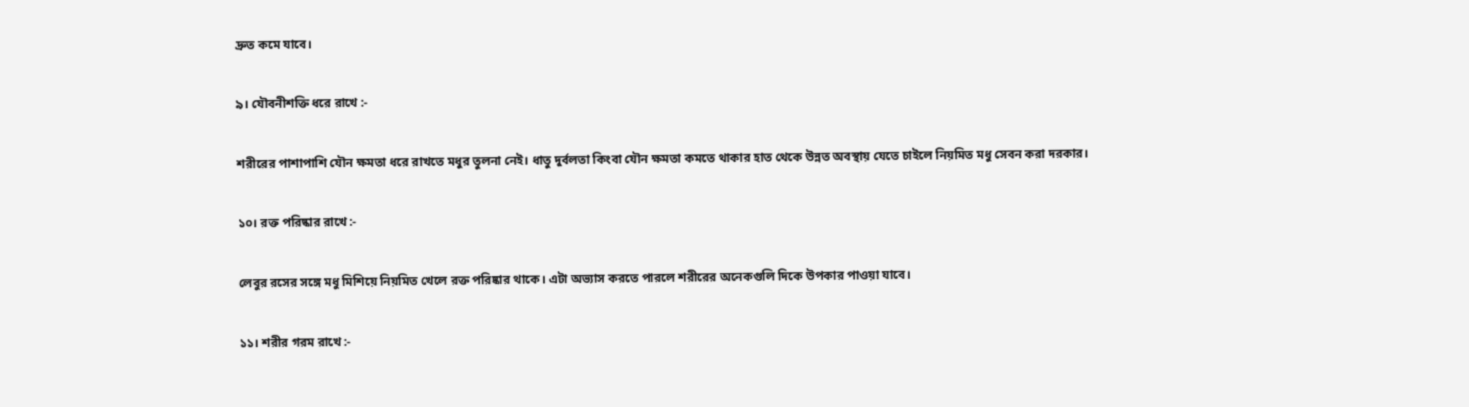দ্রুত কমে যাবে।

৯। যৌবনীশক্তি ধরে রাখে :-

শরীরের পাশাপাশি যৌন ক্ষমতা ধরে রাখতে মধুর তুলনা নেই। ধাতু দুর্বলতা কিংবা যৌন ক্ষমতা কমতে থাকার হাত থেকে উন্নত অবস্থায় যেতে চাইলে নিয়মিত মধু সেবন করা দরকার।

১০। রক্ত পরিষ্কার রাখে :-

লেবুর রসের সঙ্গে মধু মিশিয়ে নিয়মিত খেলে রক্ত পরিষ্কার থাকে। এটা অভ্যাস করতে পারলে শরীরের অনেকগুলি দিকে উপকার পাওয়া যাবে।

১১। শরীর গরম রাখে :-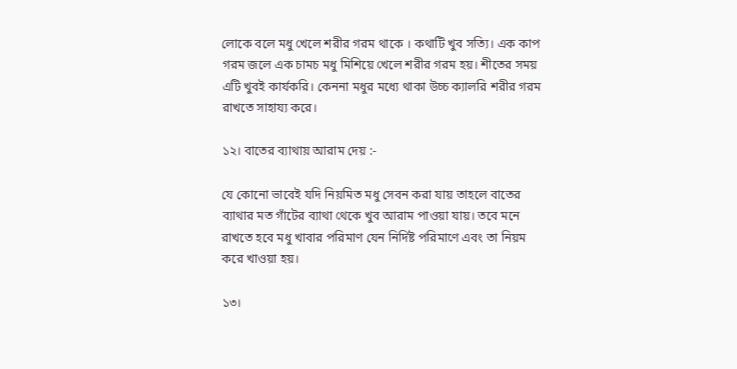লোকে বলে মধু খেলে শরীর গরম থাকে । কথাটি খুব সত্যি। এক কাপ গরম জলে এক চামচ মধু মিশিয়ে খেলে শরীর গরম হয়। শীতের সময় এটি খুবই কার্যকরি। কেননা মধুর মধ্যে থাকা উচ্চ ক্যালরি শরীর গরম রাখতে সাহায্য করে।

১২। বাতের ব্যাথায় আরাম দেয় :-

যে কোনো ভাবেই যদি নিয়মিত মধু সেবন করা যায় তাহলে বাতের ব্যাথার মত গাঁটের ব্যাথা থেকে খুব আরাম পাওয়া যায়। তবে মনে রাখতে হবে মধু খাবার পরিমাণ যেন নির্দিষ্ট পরিমাণে এবং তা নিয়ম করে খাওয়া হয়।

১৩।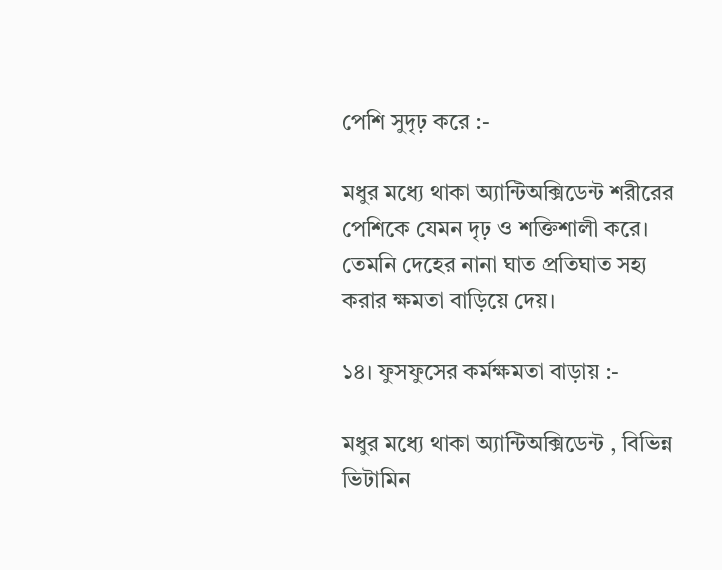পেশি সুদৃঢ় করে :-

মধুর মধ্যে থাকা অ্যান্টিঅক্সিডেন্ট শরীরের পেশিকে যেমন দৃঢ় ও শক্তিশালী করে। তেমনি দেহের নানা ঘাত প্রতিঘাত সহ্য করার ক্ষমতা বাড়িয়ে দেয়।

১৪। ফুসফুসের কর্মক্ষমতা বাড়ায় :-

মধুর মধ্যে থাকা অ্যান্টিঅক্সিডেন্ট , বিভিন্ন ভিটামিন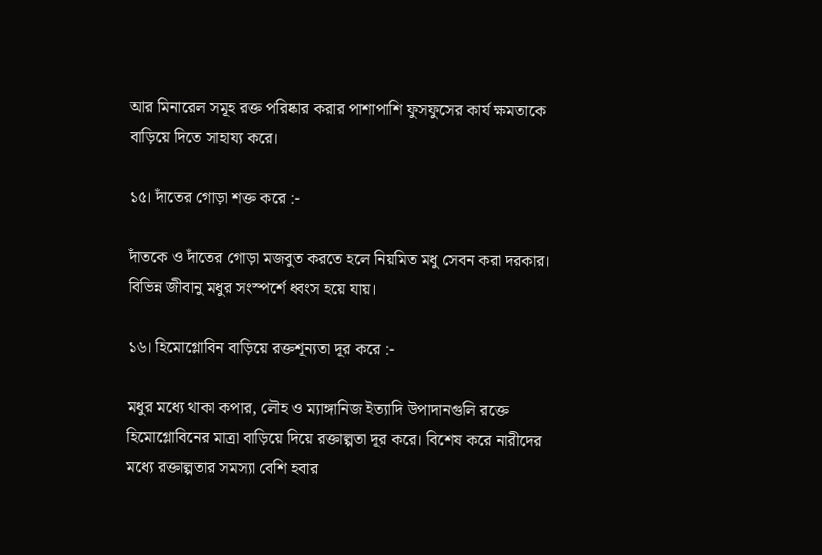আর মিনারেল সমূহ রক্ত পরিষ্কার করার পাশাপাশি ফুসফুসের কার্য ক্ষমতাকে বাড়িয়ে দিতে সাহায্য করে।

১৫। দাঁতের গোড়া শক্ত করে :-

দাঁতকে ও দাঁতের গোড়া মজবুত করতে হলে নিয়মিত মধু সেবন করা দরকার। বিভিন্ন জীবানু মধুর সংস্পর্শে ধ্বংস হয়ে যায়।

১৬। হিমোগ্লোবিন বাড়িয়ে রক্তশূন্যতা দূর করে :-

মধুর মধ্যে থাকা কপার, লৌহ ও ম্যাঙ্গানিজ ইত্যাদি উপাদানগুলি রক্তে হিমোগ্লোবিনের মাত্রা বাড়িয়ে দিয়ে রক্তাল্পতা দূর করে। বিশেষ করে নারীদের মধ্যে রক্তাল্পতার সমস্যা বেশি হবার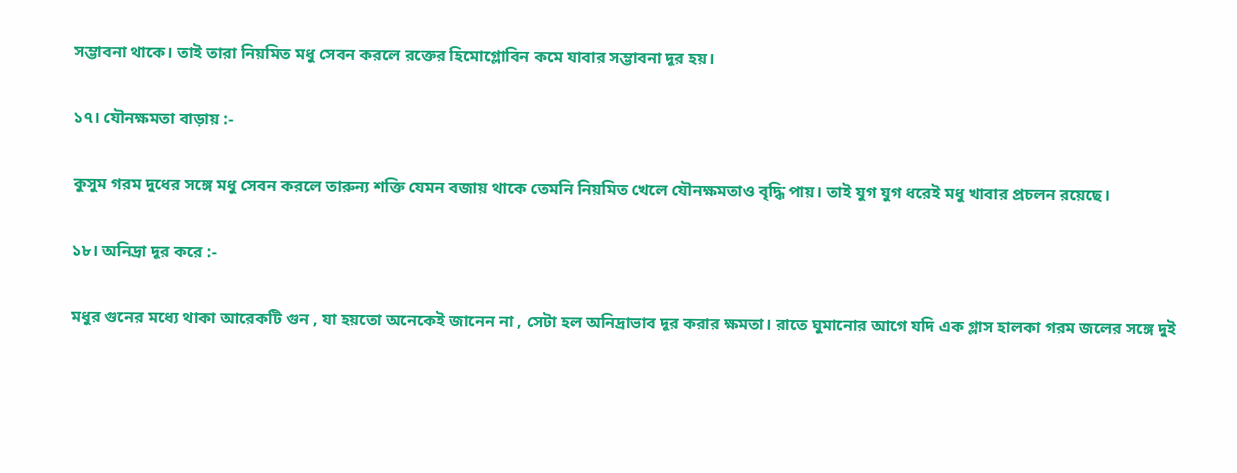সম্ভাবনা থাকে। তাই তারা নিয়মিত মধু সেবন করলে রক্তের হিমোগ্লোবিন কমে যাবার সম্ভাবনা দূর হয়।

১৭। যৌনক্ষমতা বাড়ায় :-

কুসুম গরম দুধের সঙ্গে মধু সেবন করলে তারুন্য শক্তি যেমন বজায় থাকে তেমনি নিয়মিত খেলে যৌনক্ষমতাও বৃদ্ধি পায়। তাই যুগ যুগ ধরেই মধু খাবার প্রচলন রয়েছে।

১৮। অনিদ্রা দূর করে :-

মধুর গুনের মধ্যে থাকা আরেকটি গুন , যা হয়তো অনেকেই জানেন না , সেটা হল অনিদ্রাভাব দূর করার ক্ষমতা। রাতে ঘুমানোর আগে যদি এক গ্লাস হালকা গরম জলের সঙ্গে দুই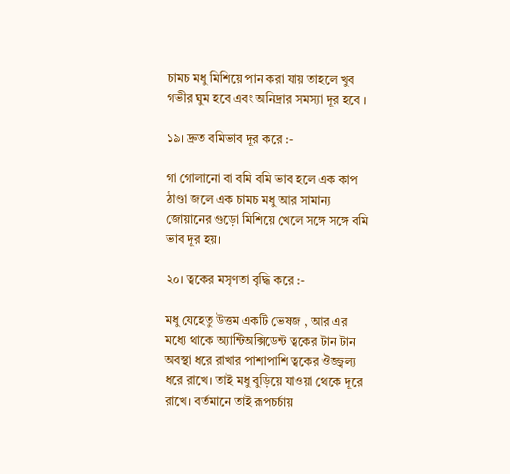চামচ মধু মিশিয়ে পান করা যায় তাহলে খুব গভীর ঘুম হবে এবং অনিদ্রার সমস্যা দূর হবে ।

১৯। দ্রুত বমিভাব দূর করে :-

গা গোলানো বা বমি বমি ভাব হলে এক কাপ ঠাণ্ডা জলে এক চামচ মধু আর সামান্য জোয়ানের গুড়ো মিশিয়ে খেলে সঙ্গে সঙ্গে বমি ভাব দূর হয়।

২০। ত্বকের মসৃণতা বৃদ্ধি করে :-

মধু যেহেতু উত্তম একটি ভেষজ , আর এর মধ্যে থাকে অ্যান্টিঅক্সিডেন্ট ত্বকের টান টান অবস্থা ধরে রাখার পাশাপাশি ত্বকের ঔজ্জ্বল্য ধরে রাখে। তাই মধু বুড়িয়ে যাওয়া থেকে দূরে রাখে। বর্তমানে তাই রূপচর্চায়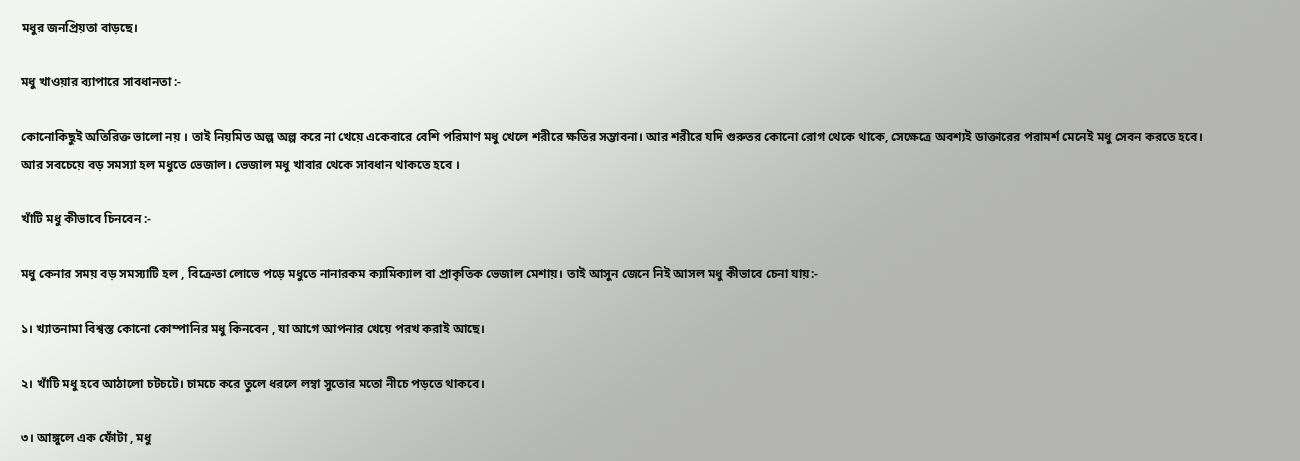মধুর জনপ্রিয়তা বাড়ছে।

মধু খাওয়ার ব্যাপারে সাবধানতা :-

কোনোকিছুই অতিরিক্ত ভালো নয় । তাই নিয়মিত অল্প অল্প করে না খেয়ে একেবারে বেশি পরিমাণ মধু খেলে শরীরে ক্ষতির সম্ভাবনা। আর শরীরে যদি গুরুতর কোনো রোগ থেকে থাকে, সেক্ষেত্রে অবশ্যই ডাক্তারের পরামর্শ মেনেই মধু সেবন করতে হবে। আর সবচেয়ে বড় সমস্যা হল মধুতে ভেজাল। ভেজাল মধু খাবার থেকে সাবধান থাকতে হবে ।

খাঁটি মধু কীভাবে চিনবেন :-

মধু কেনার সময় বড় সমস্যাটি হল , বিক্রেতা লোভে পড়ে মধুতে নানারকম ক্যামিক্যাল বা প্রাকৃতিক ভেজাল মেশায়। তাই আসুন জেনে নিই আসল মধু কীভাবে চেনা যায়:-

১। খ্যাতনামা বিশ্বস্ত কোনো কোম্পানির মধু কিনবেন , যা আগে আপনার খেয়ে পরখ করাই আছে।

২। খাঁটি মধু হবে আঠালো চটচটে। চামচে করে তুলে ধরলে লম্বা সুতোর মতো নীচে পড়তে থাকবে।

৩। আঙ্গুলে এক ফোঁটা , মধু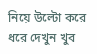নিয়ে উল্টো করে ধরে দেখুন খুব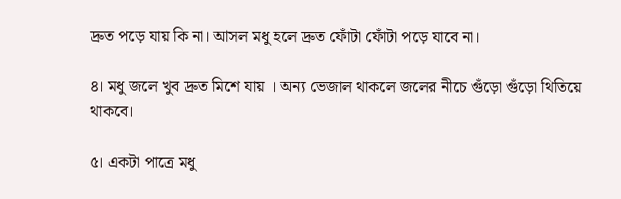দ্রুত পড়ে যায় কি না। আসল মধু হলে দ্রুত ফোঁটা ফোঁটা পড়ে যাবে না।

৪। মধু জলে খুব দ্রুত মিশে যায় । অন্য ভেজাল থাকলে জলের নীচে গুঁড়ো গুঁড়ো থিতিয়ে থাকবে।

৫। একটা পাত্রে মধু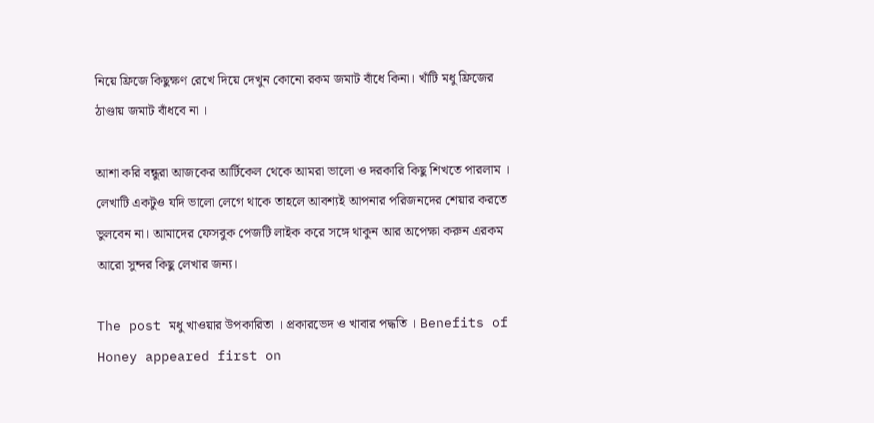নিয়ে ফ্রিজে কিছুক্ষণ রেখে দিয়ে দেখুন কোনো রকম জমাট বাঁধে কিনা। খাঁটি মধু ফ্রিজের ঠাণ্ডায় জমাট বাঁধবে না ।

আশা করি বন্ধুরা আজকের আর্টিকেল থেকে আমরা ভালো ও দরকারি কিছু শিখতে পারলাম । লেখাটি একটুও যদি ভালো লেগে থাকে তাহলে আবশ্যই আপনার পরিজনদের শেয়ার করতে ভুলবেন না। আমাদের ফেসবুক পেজটি লাইক করে সঙ্গে থাকুন আর অপেক্ষা করুন এরকম আরো সুন্দর কিছু লেখার জন্য।

The post মধু খাওয়ার উপকারিতা । প্রকারভেদ ও খাবার পদ্ধতি । Benefits of Honey appeared first on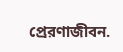প্রেরণাজীবন.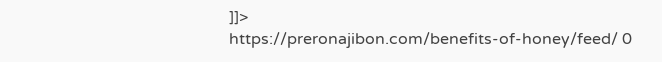]]>
https://preronajibon.com/benefits-of-honey/feed/ 0